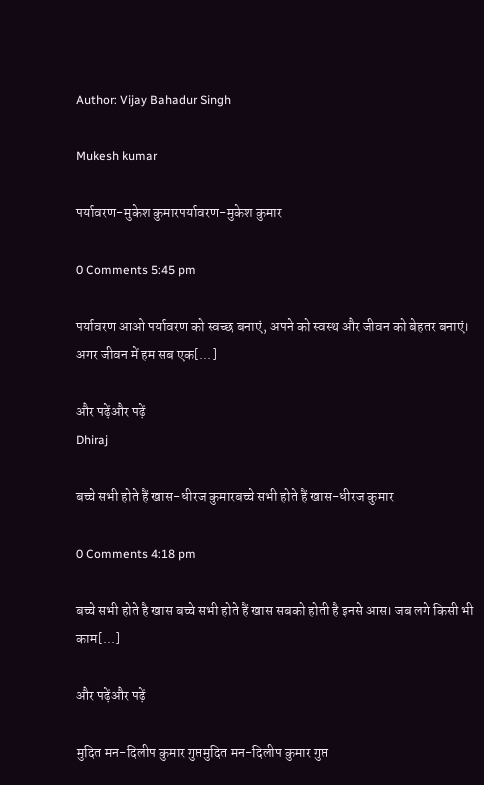Author: Vijay Bahadur Singh

Mukesh kumar

पर्यावरण-मुकेश कुमारपर्यावरण-मुकेश कुमार

0 Comments 5:45 pm

पर्यावरण आओ पर्यावरण को स्वच्छ बनाएं, अपने को स्वस्थ और जीवन को बेहतर बनाएं। अगर जीवन में हम सब एक[...]

और पढ़ेंऔर पढ़ें
Dhiraj

बच्चे सभी होते हैं खास-धीरज कुमारबच्चे सभी होते हैं खास-धीरज कुमार

0 Comments 4:18 pm

बच्चे सभी होते है खास बच्चे सभी होते हैं खास सबको होती है इनसे आस। जब लगे किसी भी काम[...]

और पढ़ेंऔर पढ़ें

मुदित मन-दिलीप कुमार गुप्तमुदित मन-दिलीप कुमार गुप्त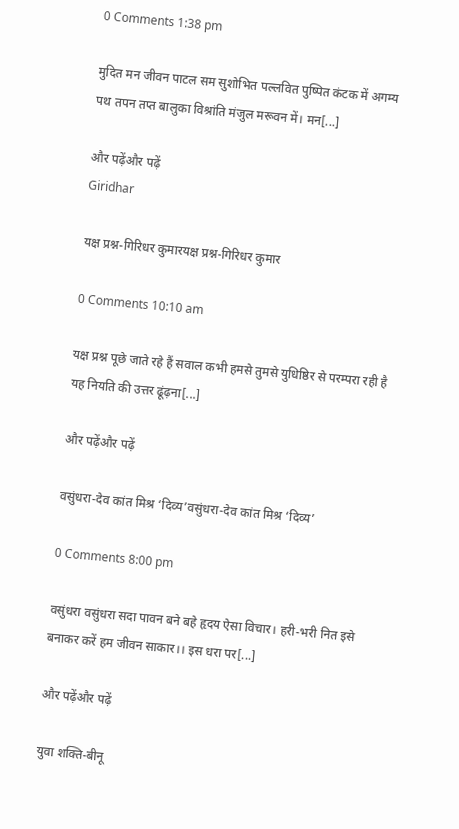0 Comments 1:38 pm

मुदित मन जीवन पाटल सम सुशोभित पल्लवित पुष्पित कंटक में अगम्य पथ तपन तप्त बालुका विश्रांति मंजुल मरूवन में। मन[...]

और पढ़ेंऔर पढ़ें
Giridhar

यक्ष प्रश्न-गिरिधर कुमारयक्ष प्रश्न-गिरिधर कुमार

0 Comments 10:10 am

यक्ष प्रश्न पूछे जाते रहे हैं सवाल कभी हमसे तुमसे युधिष्ठिर से परम्परा रही है यह नियति की उत्तर ढूंढ़ना[...]

और पढ़ेंऔर पढ़ें

वसुंधरा-देव कांत मिश्र ‘दिव्य’वसुंधरा-देव कांत मिश्र ‘दिव्य’

0 Comments 8:00 pm

वसुंधरा वसुंधरा सदा पावन बने बहे हृदय ऐसा विचार। हरी-भरी नित इसे बनाकर करें हम जीवन साकार।। इस धरा पर[...]

और पढ़ेंऔर पढ़ें

युवा शक्ति-बीनू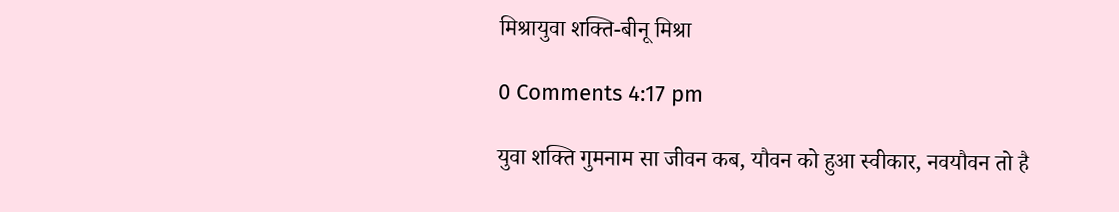मिश्रायुवा शक्ति-बीनू मिश्रा

0 Comments 4:17 pm

युवा शक्ति गुमनाम सा जीवन कब, यौवन को हुआ स्वीकार, नवयौवन तो है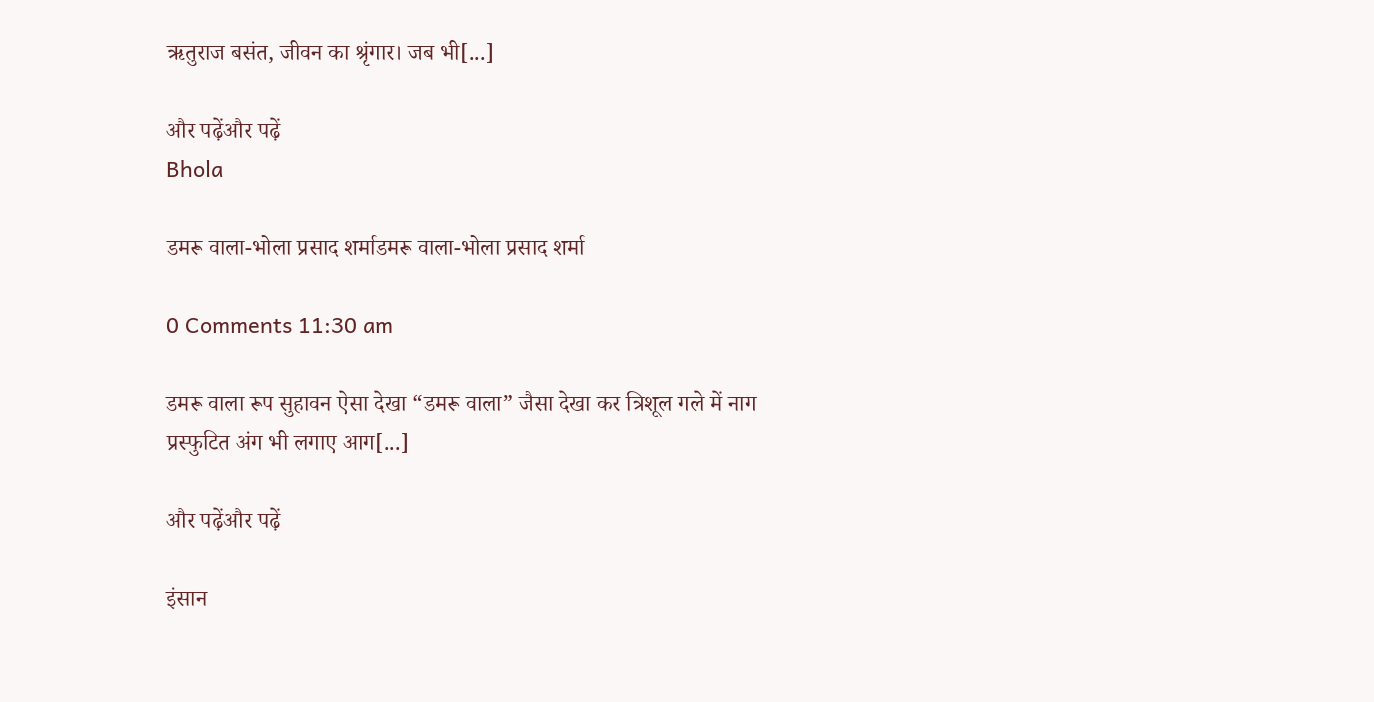ऋतुराज बसंत, जीवन का श्रृंगार। जब भी[...]

और पढ़ेंऔर पढ़ें
Bhola

डमरू वाला-भोला प्रसाद शर्माडमरू वाला-भोला प्रसाद शर्मा

0 Comments 11:30 am

डमरू वाला रूप सुहावन ऐसा देखा “डमरू वाला” जैसा देखा कर त्रिशूल गले में नाग प्रस्फुटित अंग भी लगाए आग[...]

और पढ़ेंऔर पढ़ें

इंसान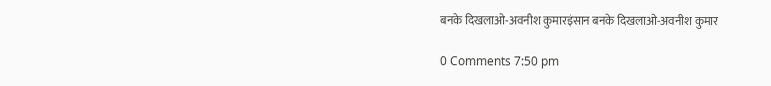बनके दिखलाओ-अवनीश कुमारइंसान बनके दिखलाओ-अवनीश कुमार

0 Comments 7:50 pm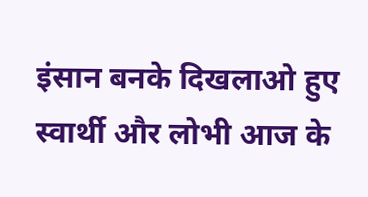इंसान बनके दिखलाओ हुए स्वार्थी और लोभी आज के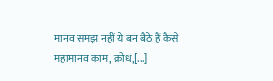मानव समझ नहीं ये बन बैठे हैं कैसे महामानव काम, क्रोध,[...]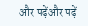और पढ़ेंऔर पढ़ें